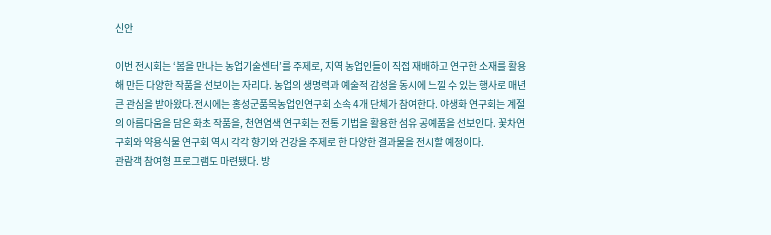신안

이번 전시회는 ‘봄을 만나는 농업기술센터’를 주제로, 지역 농업인들이 직접 재배하고 연구한 소재를 활용해 만든 다양한 작품을 선보이는 자리다. 농업의 생명력과 예술적 감성을 동시에 느낄 수 있는 행사로 매년 큰 관심을 받아왔다.전시에는 홍성군품목농업인연구회 소속 4개 단체가 참여한다. 야생화 연구회는 계절의 아름다움을 담은 화초 작품을, 천연염색 연구회는 전통 기법을 활용한 섬유 공예품을 선보인다. 꽃차연구회와 약용식물 연구회 역시 각각 향기와 건강을 주제로 한 다양한 결과물을 전시할 예정이다.
관람객 참여형 프로그램도 마련됐다. 방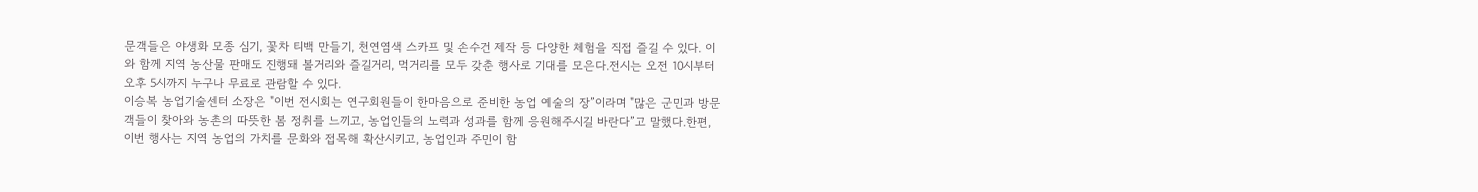문객들은 야생화 모종 심기, 꽃차 티백 만들기, 천연염색 스카프 및 손수건 제작 등 다양한 체험을 직접 즐길 수 있다. 이와 함께 지역 농산물 판매도 진행돼 볼거리와 즐길거리, 먹거리를 모두 갖춘 행사로 기대를 모은다.전시는 오전 10시부터 오후 5시까지 누구나 무료로 관람할 수 있다.
이승복 농업기술센터 소장은 "이번 전시회는 연구회원들이 한마음으로 준비한 농업 예술의 장”이라며 "많은 군민과 방문객들이 찾아와 농촌의 따뜻한 봄 정취를 느끼고, 농업인들의 노력과 성과를 함께 응원해주시길 바란다”고 말했다.한편, 이번 행사는 지역 농업의 가치를 문화와 접목해 확산시키고, 농업인과 주민이 함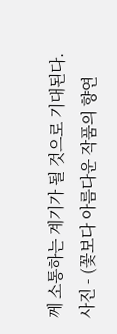께 소통하는 계기가 될 것으로 기대된다.
사진 - (꽃보다 아름다운 작품의 향연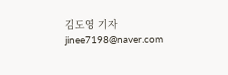김도영 기자 jinee7198@naver.com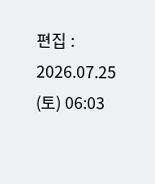편집 : 2026.07.25 (토) 06:03